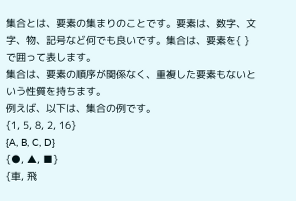集合とは、要素の集まりのことです。要素は、数字、文字、物、記号など何でも良いです。集合は、要素を{ }で囲って表します。
集合は、要素の順序が関係なく、重複した要素もないという性質を持ちます。
例えば、以下は、集合の例です。
{1, 5, 8, 2, 16}
{A, B, C, D}
{●, ▲, ■}
{車, 飛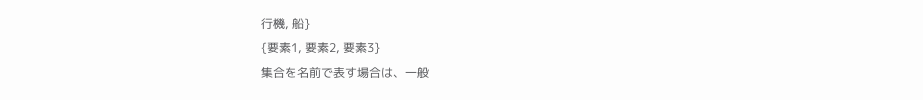行機, 船}
{要素1, 要素2, 要素3}
集合を名前で表す場合は、一般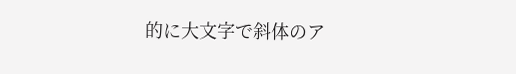的に大文字で斜体のア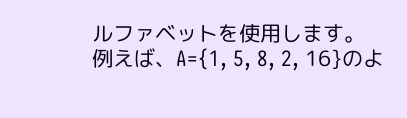ルファベットを使用します。
例えば、A={1, 5, 8, 2, 16}のよ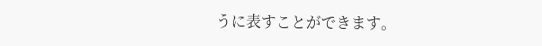うに表すことができます。